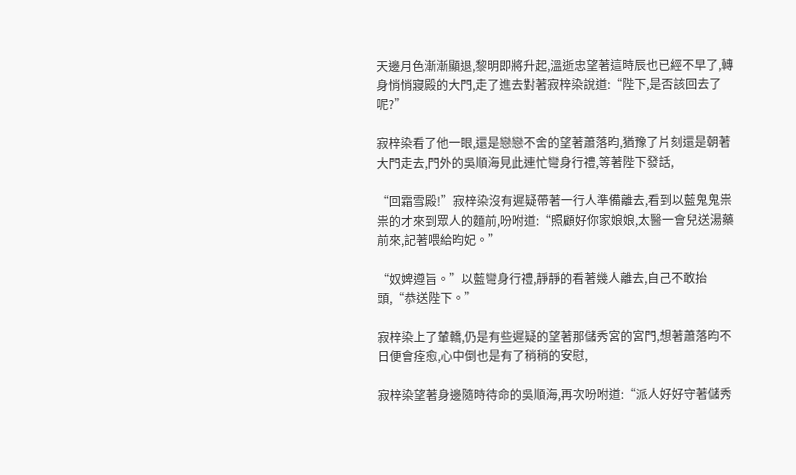天邊月色漸漸顯退,黎明即將升起,溫逝忠望著這時辰也已經不早了,轉身悄悄寢殿的大門,走了進去對著寂梓染說道:“陛下,是否該回去了呢?”

寂梓染看了他一眼,還是戀戀不舍的望著蕭落昀,猶豫了片刻還是朝著大門走去,門外的吳順海見此連忙彎身行禮,等著陛下發話,

“回霜雪殿!”寂梓染沒有遲疑帶著一行人準備離去,看到以藍鬼鬼祟祟的才來到眾人的麵前,吩咐道:“照顧好你家娘娘,太醫一會兒送湯藥前來,記著喂給昀妃。”

“奴婢遵旨。”以藍彎身行禮,靜靜的看著幾人離去,自己不敢抬頭,“恭送陛下。”

寂梓染上了輦轎,仍是有些遲疑的望著那儲秀宮的宮門,想著蕭落昀不日便會痊愈,心中倒也是有了稍稍的安慰,

寂梓染望著身邊隨時待命的吳順海,再次吩咐道:“派人好好守著儲秀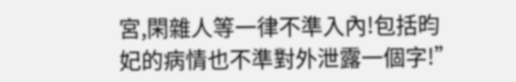宮,閑雜人等一律不準入內!包括昀妃的病情也不準對外泄露一個字!”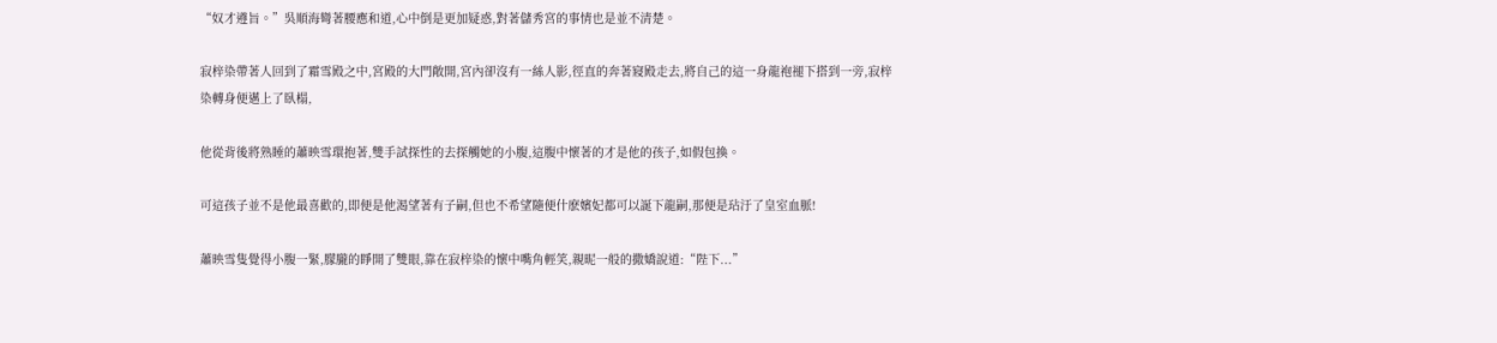“奴才遵旨。”吳順海彎著腰應和道,心中倒是更加疑惑,對著儲秀宮的事情也是並不清楚。

寂梓染帶著人回到了霜雪殿之中,宮殿的大門敞開,宮內卻沒有一絲人影,徑直的奔著寢殿走去,將自己的這一身龍袍褪下搭到一旁,寂梓染轉身便邁上了臥榻,

他從背後將熟睡的蕭映雪環抱著,雙手試探性的去探觸她的小腹,這腹中懷著的才是他的孩子,如假包換。

可這孩子並不是他最喜歡的,即便是他渴望著有子嗣,但也不希望隨便什麽嬪妃都可以誕下龍嗣,那便是玷汙了皇室血脈!

蕭映雪隻覺得小腹一緊,朦朧的睜開了雙眼,靠在寂梓染的懷中嘴角輕笑,親昵一般的撒嬌說道:“陛下...”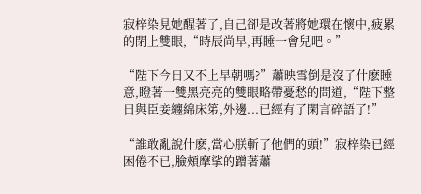寂梓染見她醒著了,自己卻是改著將她環在懷中,疲累的閉上雙眼,“時辰尚早,再睡一會兒吧。”

“陛下今日又不上早朝嗎?”蕭映雪倒是沒了什麽睡意,瞪著一雙黑亮亮的雙眼略帶憂愁的問道,“陛下整日與臣妾纏綿床笫,外邊...已經有了閑言碎語了!”

“誰敢亂說什麽,當心朕斬了他們的頭!”寂梓染已經困倦不已,臉頰摩挲的蹭著蕭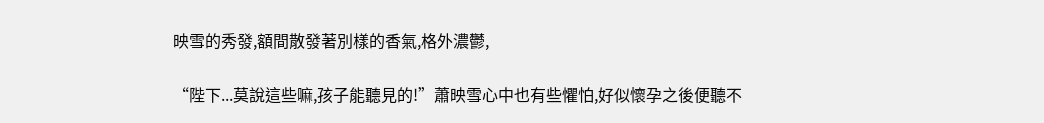映雪的秀發,額間散發著別樣的香氣,格外濃鬱,

“陛下...莫說這些嘛,孩子能聽見的!”蕭映雪心中也有些懼怕,好似懷孕之後便聽不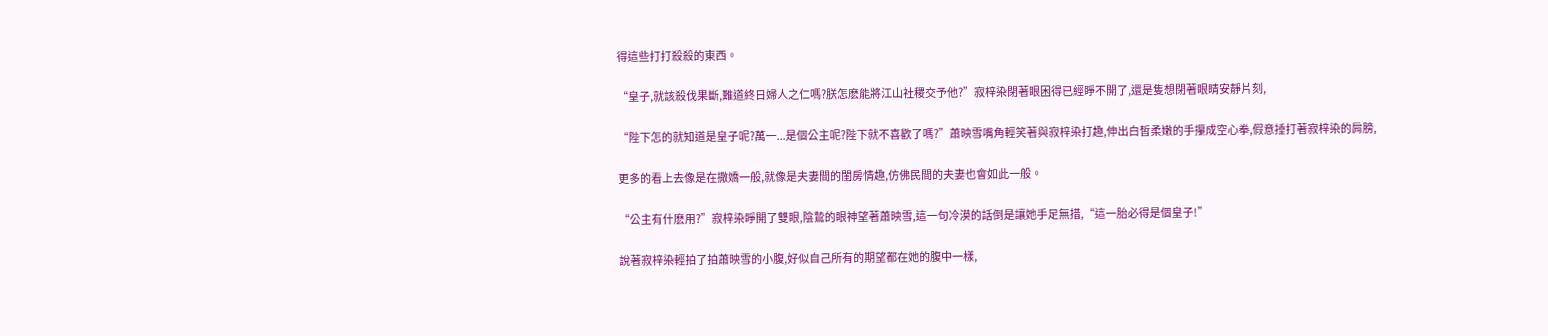得這些打打殺殺的東西。

“皇子,就該殺伐果斷,難道終日婦人之仁嗎?朕怎麽能將江山社稷交予他?”寂梓染閉著眼困得已經睜不開了,還是隻想閉著眼睛安靜片刻,

“陛下怎的就知道是皇子呢?萬一...是個公主呢?陛下就不喜歡了嗎?”蕭映雪嘴角輕笑著與寂梓染打趣,伸出白皙柔嫩的手攥成空心拳,假意捶打著寂梓染的肩膀,

更多的看上去像是在撒嬌一般,就像是夫妻間的閨房情趣,仿佛民間的夫妻也會如此一般。

“公主有什麽用?”寂梓染睜開了雙眼,陰鷙的眼神望著蕭映雪,這一句冷漠的話倒是讓她手足無措,“這一胎必得是個皇子!”

說著寂梓染輕拍了拍蕭映雪的小腹,好似自己所有的期望都在她的腹中一樣,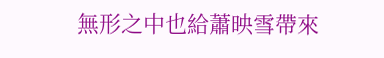無形之中也給蕭映雪帶來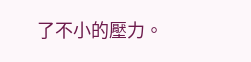了不小的壓力。